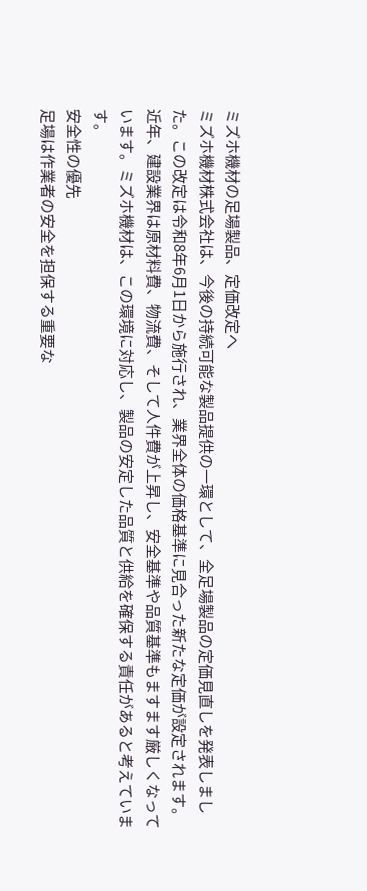ミズホ機材の足場製品、定価改定へ
ミズホ機材株式会社は、今後の持続可能な製品提供の一環として、全足場製品の定価見直しを発表しました。この改定は令和8年6月1日から施行され、業界全体の価格基準に見合った新たな定価が設定されます。近年、建設業界は原材料費、物流費、そして人件費が上昇し、安全基準や品質基準もますます厳しくなっています。ミズホ機材は、この環境に対応し、製品の安定した品質と供給を確保する責任があると考えています。
安全性の優先
足場は作業者の安全を担保する重要な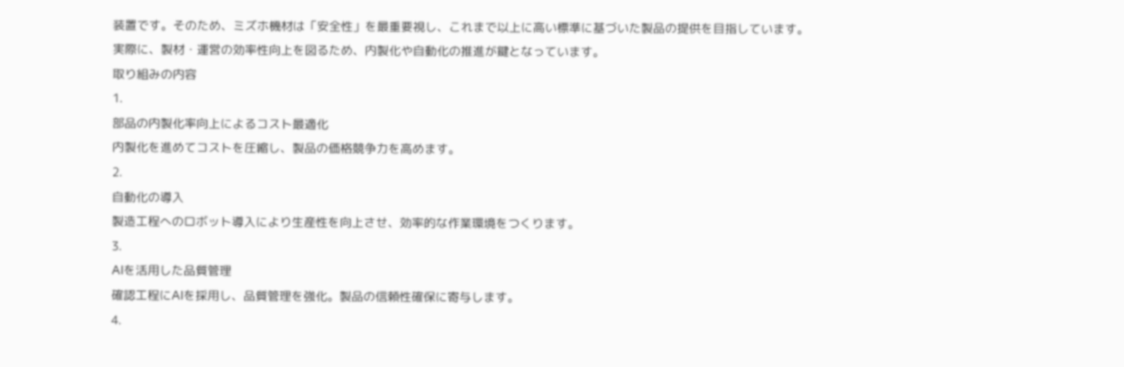装置です。そのため、ミズホ機材は「安全性」を最重要視し、これまで以上に高い標準に基づいた製品の提供を目指しています。実際に、製材・運営の効率性向上を図るため、内製化や自動化の推進が鍵となっています。
取り組みの内容
1.
部品の内製化率向上によるコスト最適化
内製化を進めてコストを圧縮し、製品の価格競争力を高めます。
2.
自動化の導入
製造工程へのロボット導入により生産性を向上させ、効率的な作業環境をつくります。
3.
AIを活用した品質管理
確認工程にAIを採用し、品質管理を強化。製品の信頼性確保に寄与します。
4.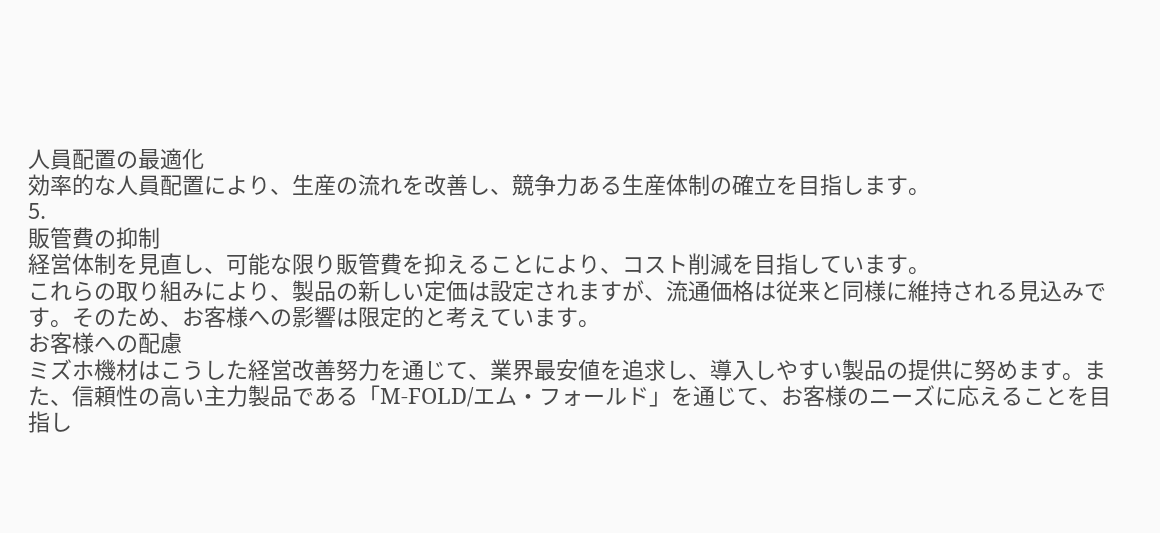人員配置の最適化
効率的な人員配置により、生産の流れを改善し、競争力ある生産体制の確立を目指します。
5.
販管費の抑制
経営体制を見直し、可能な限り販管費を抑えることにより、コスト削減を目指しています。
これらの取り組みにより、製品の新しい定価は設定されますが、流通価格は従来と同様に維持される見込みです。そのため、お客様への影響は限定的と考えています。
お客様への配慮
ミズホ機材はこうした経営改善努力を通じて、業界最安値を追求し、導入しやすい製品の提供に努めます。また、信頼性の高い主力製品である「M-FOLD/エム・フォールド」を通じて、お客様のニーズに応えることを目指し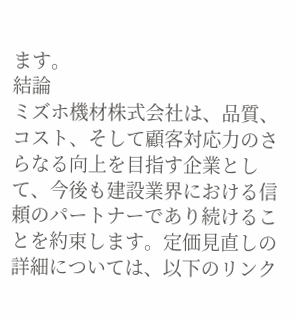ます。
結論
ミズホ機材株式会社は、品質、コスト、そして顧客対応力のさらなる向上を目指す企業として、今後も建設業界における信頼のパートナーであり続けることを約束します。定価見直しの詳細については、以下のリンク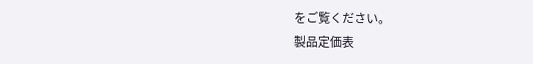をご覧ください。
製品定価表